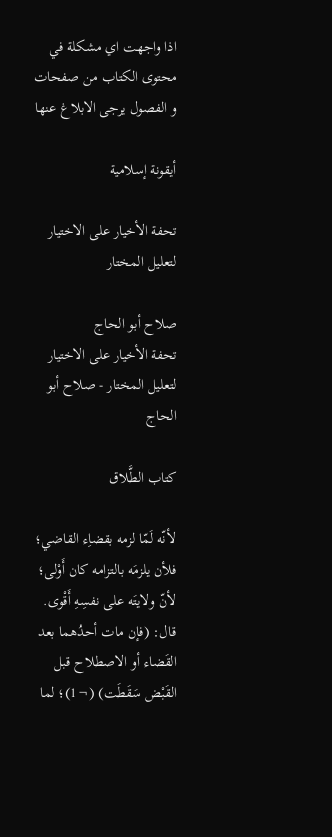اذا واجهت اي مشكلة في محتوى الكتاب من صفحات و الفصول يرجى الابلاغ عنها

أيقونة إسلامية

تحفة الأخيار على الاختيار لتعليل المختار

صلاح أبو الحاج
تحفة الأخيار على الاختيار لتعليل المختار - صلاح أبو الحاج

كتاب الطَّلاق

لأنّه لَمّا لزمه بقضاِء القاضي؛ فلأن يلزمَه بالتزامه كان أَوْلى؛ لأنّ ولايتَه على نفسِهِ أَقْوى.
قال: (فإن مات أحدُهما بعد القَضاء أو الاصطلاح قبل القَبْض سَقَطَت) (¬1)؛ لما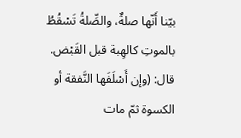بيّنا أَنّها صلةٌ، والصِّلةُ تَسْقُطُ بالموتِ كالهِبة قبل القَبْض.
قال: (وإن أَسْلَفَها النَّفقة أو الكسوة ثمّ مات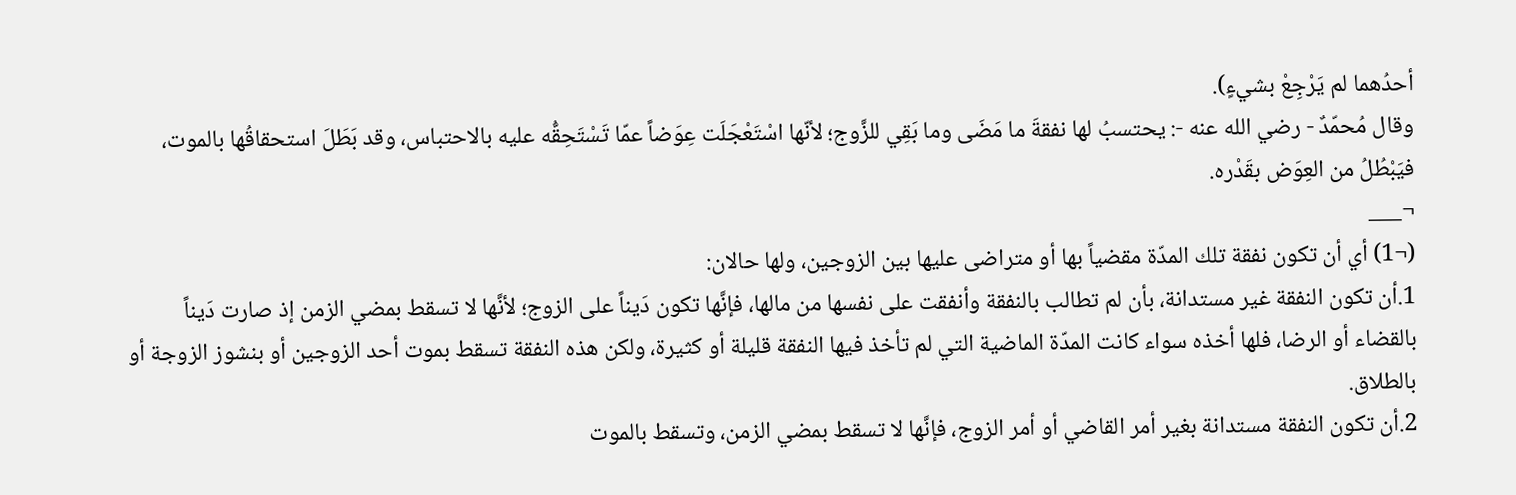أحدُهما لم يَرْجِعْ بشيءٍ).
وقال مُحمّدٌ - رضي الله عنه -: يحتسبُ لها نفقةَ ما مَضَى وما بَقِي للزَّوج؛ لأنّها اسْتَعْجَلَت عِوَضاً عمّا تَسْتَحِقُّه عليه بالاحتباس، وقد بَطَلَ استحقاقُها بالموت، فيَبْطُلُ من العِوَض بقَدْره.
¬___
(¬1) أي أن تكون نفقة تلك المدّة مقضياً بها أو متراضى عليها بين الزوجين، ولها حالان:
1.أن تكون النفقة غير مستدانة، بأن لم تطالب بالنفقة وأنفقت على نفسها من مالها، فإنَّها تكون دَيناً على الزوج؛ لأنَّها لا تسقط بمضي الزمن إذ صارت دَيناً بالقضاء أو الرضا، فلها أخذه سواء كانت المدّة الماضية التي لم تأخذ فيها النفقة قليلة أو كثيرة، ولكن هذه النفقة تسقط بموت أحد الزوجين أو بنشوز الزوجة أو بالطلاق.
2.أن تكون النفقة مستدانة بغير أمر القاضي أو أمر الزوج، فإنَّها لا تسقط بمضي الزمن، وتسقط بالموت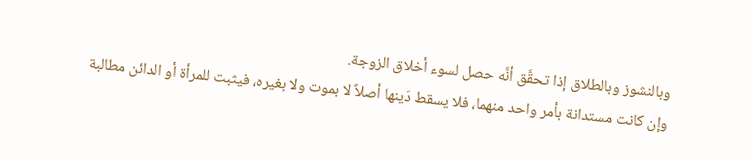وبالنشوز وبالطلاق إذا تحقَّق أنَّه حصل لسوء أخلاق الزوجة.
وإن كانت مستدانة بأمر واحد منهما، فلا يسقط دَينها أصلاً لا بموت ولا بغيره، فيثبت للمرأة أو الدائن مطالبة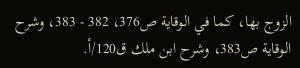الزوج بها، كما في الوقاية ص376، 382 - 383، وشرح الوقاية ص383، وشرح ابن ملك ق120/أ.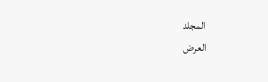المجلد
العرض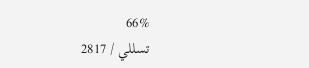66%
تسللي / 2817